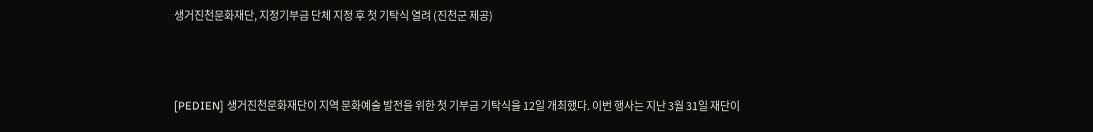생거진천문화재단, 지정기부금 단체 지정 후 첫 기탁식 열려 (진천군 제공)



[PEDIEN] 생거진천문화재단이 지역 문화예술 발전을 위한 첫 기부금 기탁식을 12일 개최했다. 이번 행사는 지난 3월 31일 재단이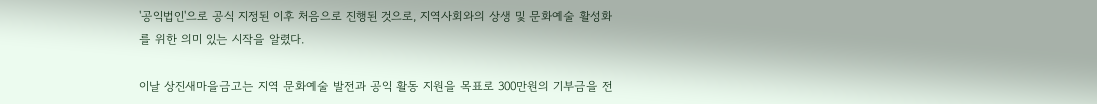'공익법인'으로 공식 지정된 이후 처음으로 진행된 것으로, 지역사회와의 상생 및 문화예술 활성화를 위한 의미 있는 시작을 알렸다.

이날 상진새마을금고는 지역 문화예술 발전과 공익 활동 지원을 목표로 300만원의 기부금을 전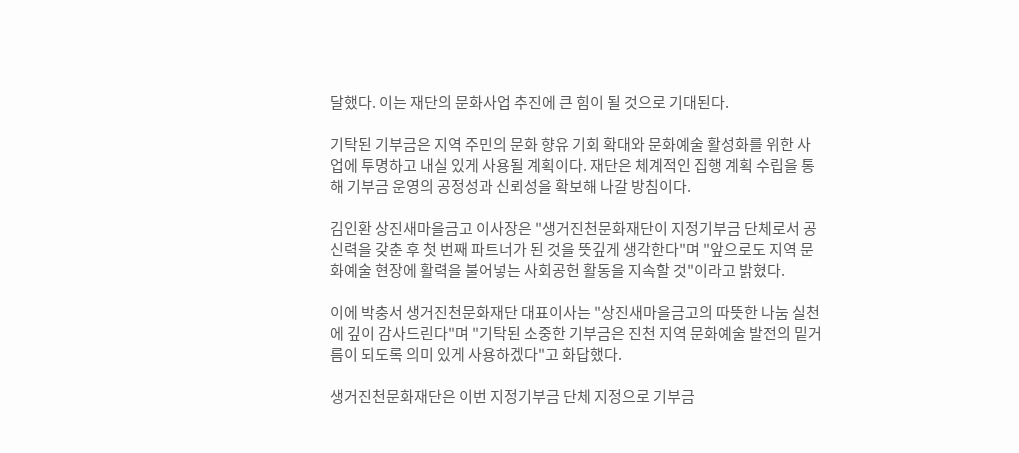달했다. 이는 재단의 문화사업 추진에 큰 힘이 될 것으로 기대된다.

기탁된 기부금은 지역 주민의 문화 향유 기회 확대와 문화예술 활성화를 위한 사업에 투명하고 내실 있게 사용될 계획이다. 재단은 체계적인 집행 계획 수립을 통해 기부금 운영의 공정성과 신뢰성을 확보해 나갈 방침이다.

김인환 상진새마을금고 이사장은 "생거진천문화재단이 지정기부금 단체로서 공신력을 갖춘 후 첫 번째 파트너가 된 것을 뜻깊게 생각한다"며 "앞으로도 지역 문화예술 현장에 활력을 불어넣는 사회공헌 활동을 지속할 것"이라고 밝혔다.

이에 박충서 생거진천문화재단 대표이사는 "상진새마을금고의 따뜻한 나눔 실천에 깊이 감사드린다"며 "기탁된 소중한 기부금은 진천 지역 문화예술 발전의 밑거름이 되도록 의미 있게 사용하겠다"고 화답했다.

생거진천문화재단은 이번 지정기부금 단체 지정으로 기부금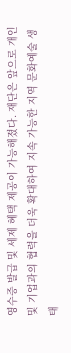영수증 발급 및 세제 혜택 제공이 가능해졌다. 재단은 앞으로 개인 및 기업과의 협력을 더욱 확대하여 지속 가능한 지역 문화예술 생태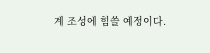계 조성에 힘쓸 예정이다.